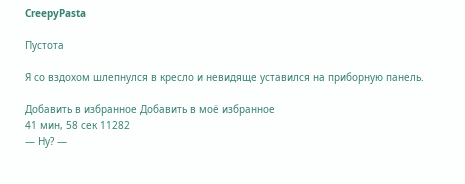CreepyPasta

Пустота

Я со вздохом шлепнулся в кресло и невидяще уставился на приборную панель.

Добавить в избранное Добавить в моё избранное
41 мин, 58 сек 11282
— Ну? —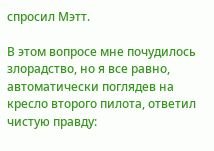спросил Мэтт.

В этом вопросе мне почудилось злорадство, но я все равно, автоматически поглядев на кресло второго пилота, ответил чистую правду: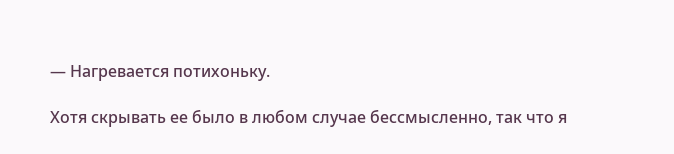— Нагревается потихоньку.

Хотя скрывать ее было в любом случае бессмысленно, так что я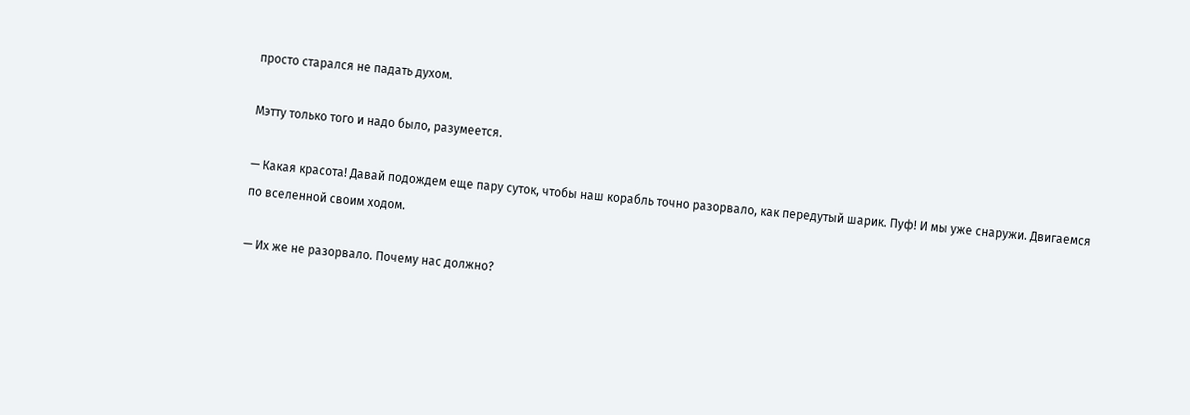просто старался не падать духом.

Мэтту только того и надо было, разумеется.

— Какая красота! Давай подождем еще пару суток, чтобы наш корабль точно разорвало, как передутый шарик. Пуф! И мы уже снаружи. Двигаемся по вселенной своим ходом.

— Их же не разорвало. Почему нас должно?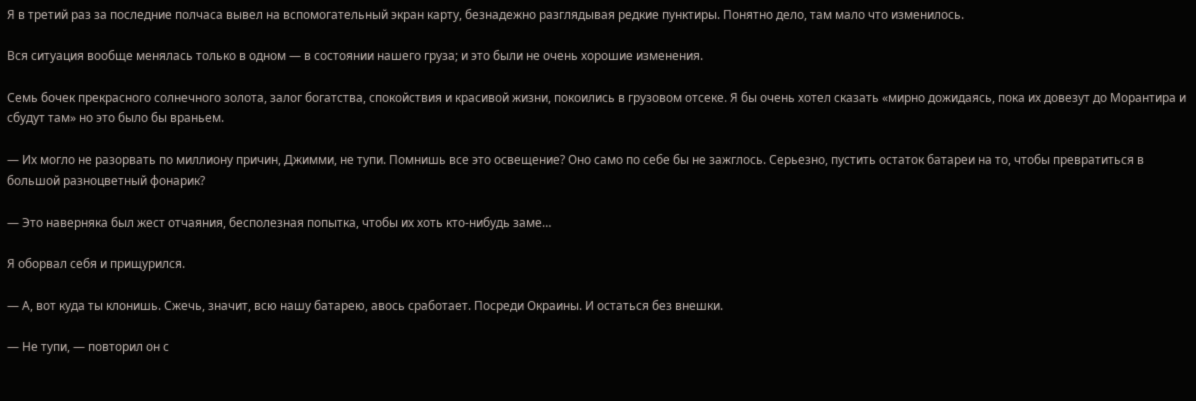Я в третий раз за последние полчаса вывел на вспомогательный экран карту, безнадежно разглядывая редкие пунктиры. Понятно дело, там мало что изменилось.

Вся ситуация вообще менялась только в одном — в состоянии нашего груза; и это были не очень хорошие изменения.

Семь бочек прекрасного солнечного золота, залог богатства, спокойствия и красивой жизни, покоились в грузовом отсеке. Я бы очень хотел сказать «мирно дожидаясь, пока их довезут до Морантира и сбудут там» но это было бы враньем.

— Их могло не разорвать по миллиону причин, Джимми, не тупи. Помнишь все это освещение? Оно само по себе бы не зажглось. Серьезно, пустить остаток батареи на то, чтобы превратиться в большой разноцветный фонарик?

— Это наверняка был жест отчаяния, бесполезная попытка, чтобы их хоть кто-нибудь заме…

Я оборвал себя и прищурился.

— А, вот куда ты клонишь. Сжечь, значит, всю нашу батарею, авось сработает. Посреди Окраины. И остаться без внешки.

— Не тупи, — повторил он с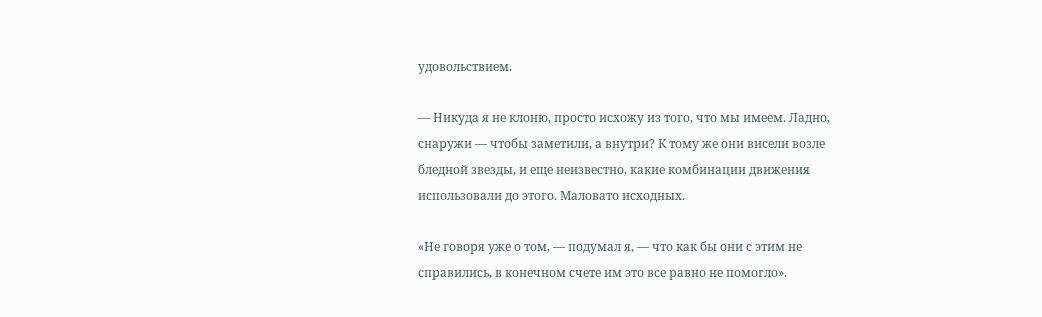удовольствием.

— Никуда я не клоню, просто исхожу из того, что мы имеем. Ладно, снаружи — чтобы заметили, а внутри? К тому же они висели возле бледной звезды, и еще неизвестно, какие комбинации движения использовали до этого. Маловато исходных.

«Не говоря уже о том, — подумал я, — что как бы они с этим не справились, в конечном счете им это все равно не помогло».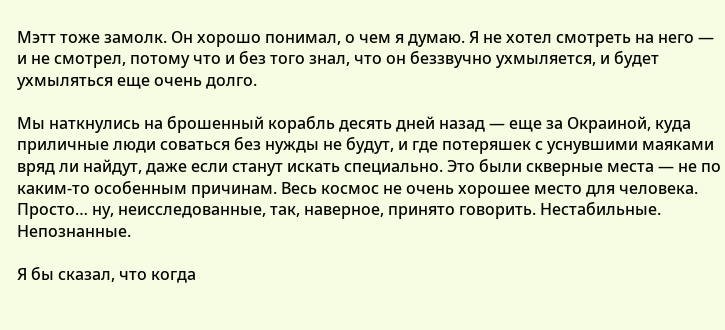Мэтт тоже замолк. Он хорошо понимал, о чем я думаю. Я не хотел смотреть на него — и не смотрел, потому что и без того знал, что он беззвучно ухмыляется, и будет ухмыляться еще очень долго.

Мы наткнулись на брошенный корабль десять дней назад — еще за Окраиной, куда приличные люди соваться без нужды не будут, и где потеряшек с уснувшими маяками вряд ли найдут, даже если станут искать специально. Это были скверные места — не по каким-то особенным причинам. Весь космос не очень хорошее место для человека. Просто… ну, неисследованные, так, наверное, принято говорить. Нестабильные. Непознанные.

Я бы сказал, что когда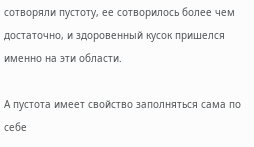сотворяли пустоту, ее сотворилось более чем достаточно, и здоровенный кусок пришелся именно на эти области.

А пустота имеет свойство заполняться сама по себе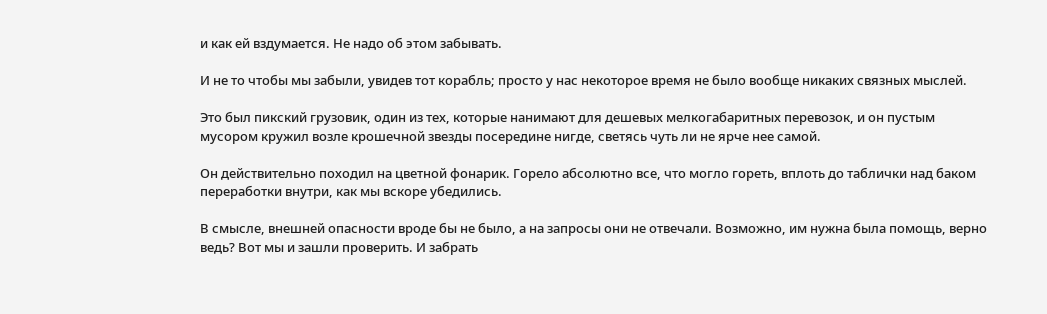и как ей вздумается. Не надо об этом забывать.

И не то чтобы мы забыли, увидев тот корабль; просто у нас некоторое время не было вообще никаких связных мыслей.

Это был пикский грузовик, один из тех, которые нанимают для дешевых мелкогабаритных перевозок, и он пустым мусором кружил возле крошечной звезды посередине нигде, светясь чуть ли не ярче нее самой.

Он действительно походил на цветной фонарик. Горело абсолютно все, что могло гореть, вплоть до таблички над баком переработки внутри, как мы вскоре убедились.

В смысле, внешней опасности вроде бы не было, а на запросы они не отвечали. Возможно, им нужна была помощь, верно ведь? Вот мы и зашли проверить. И забрать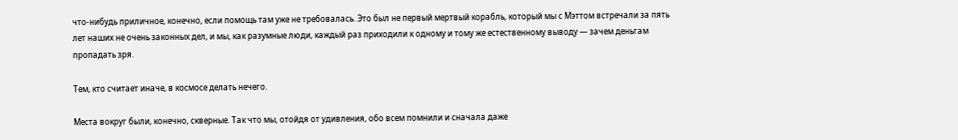что-нибудь приличное, конечно, если помощь там уже не требовалась. Это был не первый мертвый корабль, который мы с Мэттом встречали за пять лет наших не очень законных дел, и мы, как разумные люди, каждый раз приходили к одному и тому же естественному выводу — зачем деньгам пропадать зря.

Тем, кто считает иначе, в космосе делать нечего.

Места вокруг были, конечно, скверные. Так что мы, отойдя от удивления, обо всем помнили и сначала даже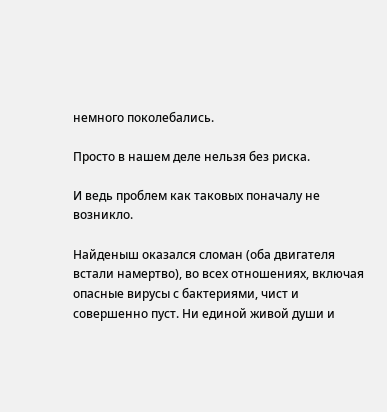немного поколебались.

Просто в нашем деле нельзя без риска.

И ведь проблем как таковых поначалу не возникло.

Найденыш оказался сломан (оба двигателя встали намертво), во всех отношениях, включая опасные вирусы с бактериями, чист и совершенно пуст. Ни единой живой души и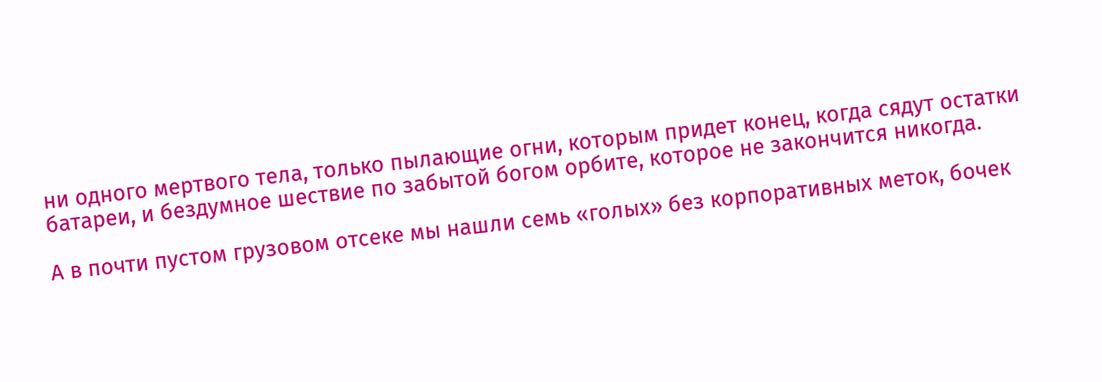ни одного мертвого тела, только пылающие огни, которым придет конец, когда сядут остатки батареи, и бездумное шествие по забытой богом орбите, которое не закончится никогда.

А в почти пустом грузовом отсеке мы нашли семь «голых» без корпоративных меток, бочек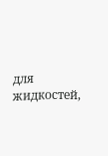для жидкостей,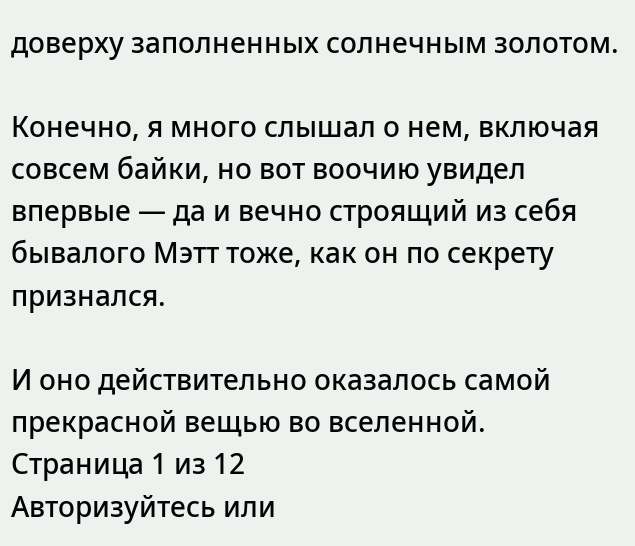доверху заполненных солнечным золотом.

Конечно, я много слышал о нем, включая совсем байки, но вот воочию увидел впервые — да и вечно строящий из себя бывалого Мэтт тоже, как он по секрету признался.

И оно действительно оказалось самой прекрасной вещью во вселенной.
Страница 1 из 12
Авторизуйтесь или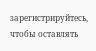зарегистрируйтесь, чтобы оставлять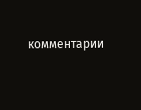комментарии